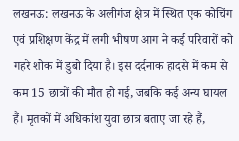लखनऊ: लखनऊ के अलीगंज क्षेत्र में स्थित एक कोचिंग एवं प्रशिक्षण केंद्र में लगी भीषण आग ने कई परिवारों को गहरे शोक में डुबो दिया है। इस दर्दनाक हादसे में कम से कम 15 छात्रों की मौत हो गई, जबकि कई अन्य घायल हैं। मृतकों में अधिकांश युवा छात्र बताए जा रहे हैं,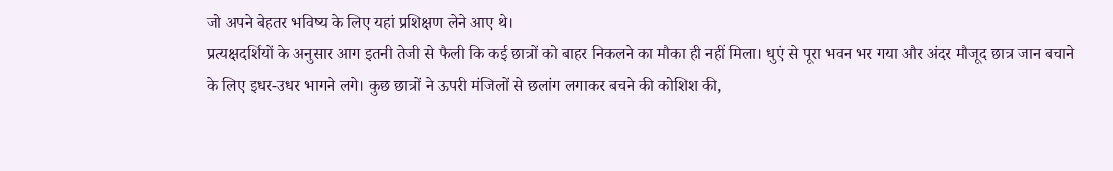जो अपने बेहतर भविष्य के लिए यहां प्रशिक्षण लेने आए थे।
प्रत्यक्षदर्शियों के अनुसार आग इतनी तेजी से फैली कि कई छात्रों को बाहर निकलने का मौका ही नहीं मिला। धुएं से पूरा भवन भर गया और अंदर मौजूद छात्र जान बचाने के लिए इधर-उधर भागने लगे। कुछ छात्रों ने ऊपरी मंजिलों से छलांग लगाकर बचने की कोशिश की,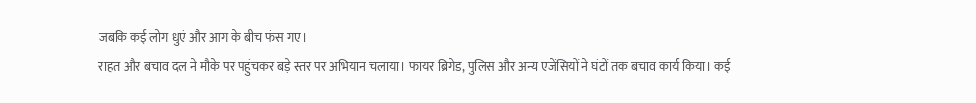जबकि कई लोग धुएं और आग के बीच फंस गए।
राहत और बचाव दल ने मौके पर पहुंचकर बड़े स्तर पर अभियान चलाया। फायर ब्रिगेड, पुलिस और अन्य एजेंसियों ने घंटों तक बचाव कार्य किया। कई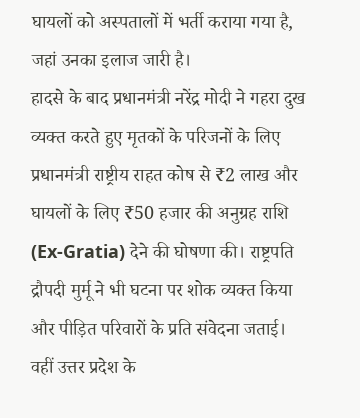घायलों को अस्पतालों में भर्ती कराया गया है, जहां उनका इलाज जारी है।
हादसे के बाद प्रधानमंत्री नरेंद्र मोदी ने गहरा दुख व्यक्त करते हुए मृतकों के परिजनों के लिए प्रधानमंत्री राष्ट्रीय राहत कोष से ₹2 लाख और घायलों के लिए ₹50 हजार की अनुग्रह राशि (Ex-Gratia) देने की घोषणा की। राष्ट्रपति द्रौपदी मुर्मू ने भी घटना पर शोक व्यक्त किया और पीड़ित परिवारों के प्रति संवेदना जताई।
वहीं उत्तर प्रदेश के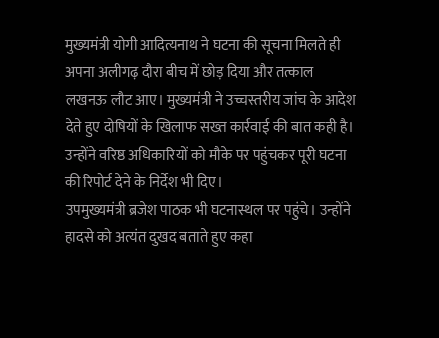मुख्यमंत्री योगी आदित्यनाथ ने घटना की सूचना मिलते ही अपना अलीगढ़ दौरा बीच में छोड़ दिया और तत्काल लखनऊ लौट आए। मुख्यमंत्री ने उच्चस्तरीय जांच के आदेश देते हुए दोषियों के खिलाफ सख्त कार्रवाई की बात कही है। उन्होंने वरिष्ठ अधिकारियों को मौके पर पहुंचकर पूरी घटना की रिपोर्ट देने के निर्देश भी दिए।
उपमुख्यमंत्री ब्रजेश पाठक भी घटनास्थल पर पहुंचे। उन्होंने हादसे को अत्यंत दुखद बताते हुए कहा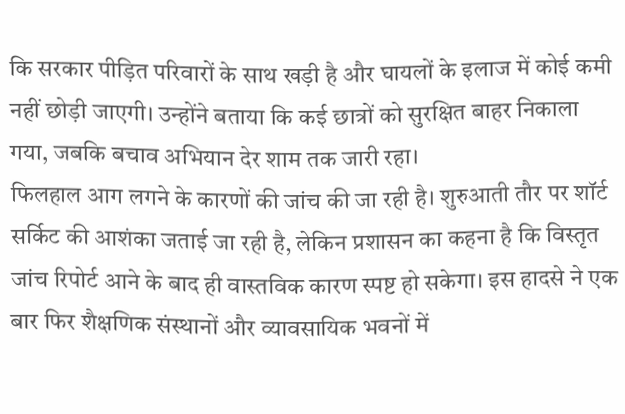कि सरकार पीड़ित परिवारों के साथ खड़ी है और घायलों के इलाज में कोई कमी नहीं छोड़ी जाएगी। उन्होंने बताया कि कई छात्रों को सुरक्षित बाहर निकाला गया, जबकि बचाव अभियान देर शाम तक जारी रहा।
फिलहाल आग लगने के कारणों की जांच की जा रही है। शुरुआती तौर पर शॉर्ट सर्किट की आशंका जताई जा रही है, लेकिन प्रशासन का कहना है कि विस्तृत जांच रिपोर्ट आने के बाद ही वास्तविक कारण स्पष्ट हो सकेगा। इस हादसे ने एक बार फिर शैक्षणिक संस्थानों और व्यावसायिक भवनों में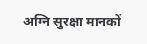अग्नि सुरक्षा मानकों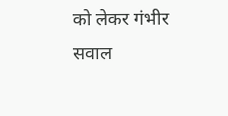को लेकर गंभीर सवाल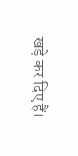खड़े कर दिए हैं।